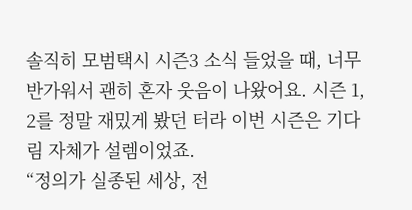솔직히 모범택시 시즌3 소식 들었을 때, 너무 반가워서 괜히 혼자 웃음이 나왔어요. 시즌 1, 2를 정말 재밌게 봤던 터라 이번 시즌은 기다림 자체가 설렘이었죠.
“정의가 실종된 세상, 전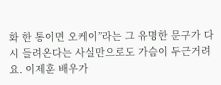화 한 통이면 오케이”라는 그 유명한 문구가 다시 들려온다는 사실만으로도 가슴이 두근거려요. 이제훈 배우가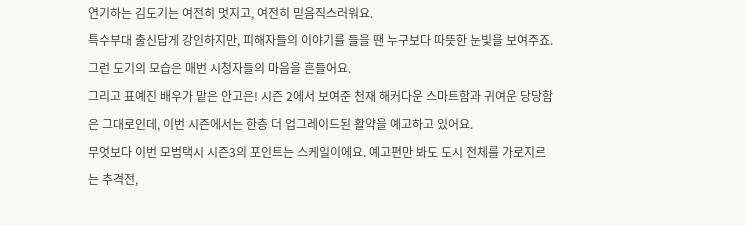연기하는 김도기는 여전히 멋지고, 여전히 믿음직스러워요.
특수부대 출신답게 강인하지만, 피해자들의 이야기를 들을 땐 누구보다 따뜻한 눈빛을 보여주죠. 그런 도기의 모습은 매번 시청자들의 마음을 흔들어요.
그리고 표예진 배우가 맡은 안고은! 시즌 2에서 보여준 천재 해커다운 스마트함과 귀여운 당당함은 그대로인데, 이번 시즌에서는 한층 더 업그레이드된 활약을 예고하고 있어요.
무엇보다 이번 모범택시 시즌3의 포인트는 스케일이에요. 예고편만 봐도 도시 전체를 가로지르는 추격전,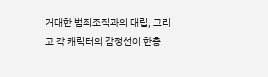거대한 범죄조직과의 대립, 그리고 각 캐릭터의 감정선이 한층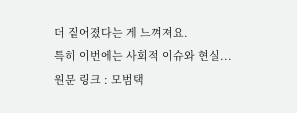더 짙어졌다는 게 느껴져요.
특히 이번에는 사회적 이슈와 현실...
원문 링크 : 모범택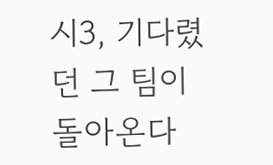시3, 기다렸던 그 팀이 돌아온다